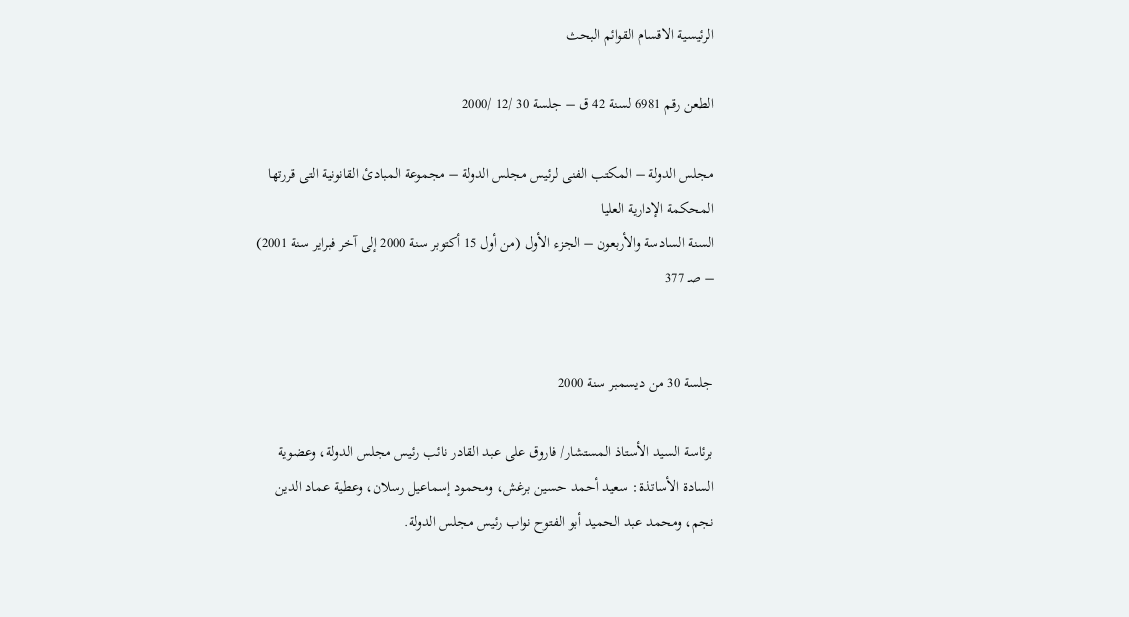الرئيسية الاقسام القوائم البحث

الطعن رقم 6981 لسنة 42 ق – جلسة 30 /12 /2000

مجلس الدولة – المكتب الفنى لرئيس مجلس الدولة – مجموعة المبادئ القانونية التى قررتها المحكمة الإدارية العليا
السنة السادسة والأربعون – الجزء الأول (من أول 15 أكتوبر سنة 2000 إلى آخر فبراير سنة 2001) – صـ 377


جلسة 30 من ديسمبر سنة 2000

برئاسة السيد الأستاذ المستشار/ فاروق على عبد القادر نائب رئيس مجلس الدولة، وعضوية السادة الأساتذة: سعيد أحمد حسين برغش، ومحمود إسماعيل رسلان، وعطية عماد الدين نجم، ومحمد عبد الحميد أبو الفتوح نواب رئيس مجلس الدولة.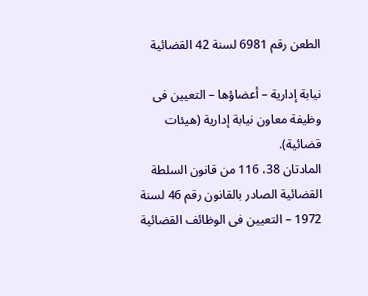الطعن رقم 6981 لسنة 42 القضائية

نيابة إدارية – أعضاؤها – التعيين فى وظيفة معاون نيابة إدارية (هيئات قضائية).
المادتان 38، 116 من قانون السلطة القضائية الصادر بالقانون رقم 46 لسنة 1972 – التعيين فى الوظائف القضائية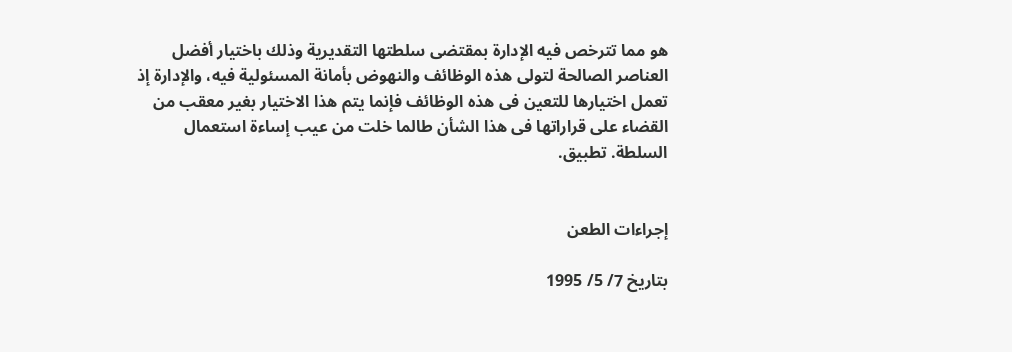هو مما تترخص فيه الإدارة بمقتضى سلطتها التقديرية وذلك باختيار أفضل العناصر الصالحة لتولى هذه الوظائف والنهوض بأمانة المسئولية فيه، والإدارة إذ تعمل اختيارها للتعين فى هذه الوظائف فإنما يتم هذا الاختيار بغير معقب من القضاء على قراراتها فى هذا الشأن طالما خلت من عيب إساءة استعمال السلطة. تطبيق.


إجراءات الطعن

بتاريخ 7/ 5/ 1995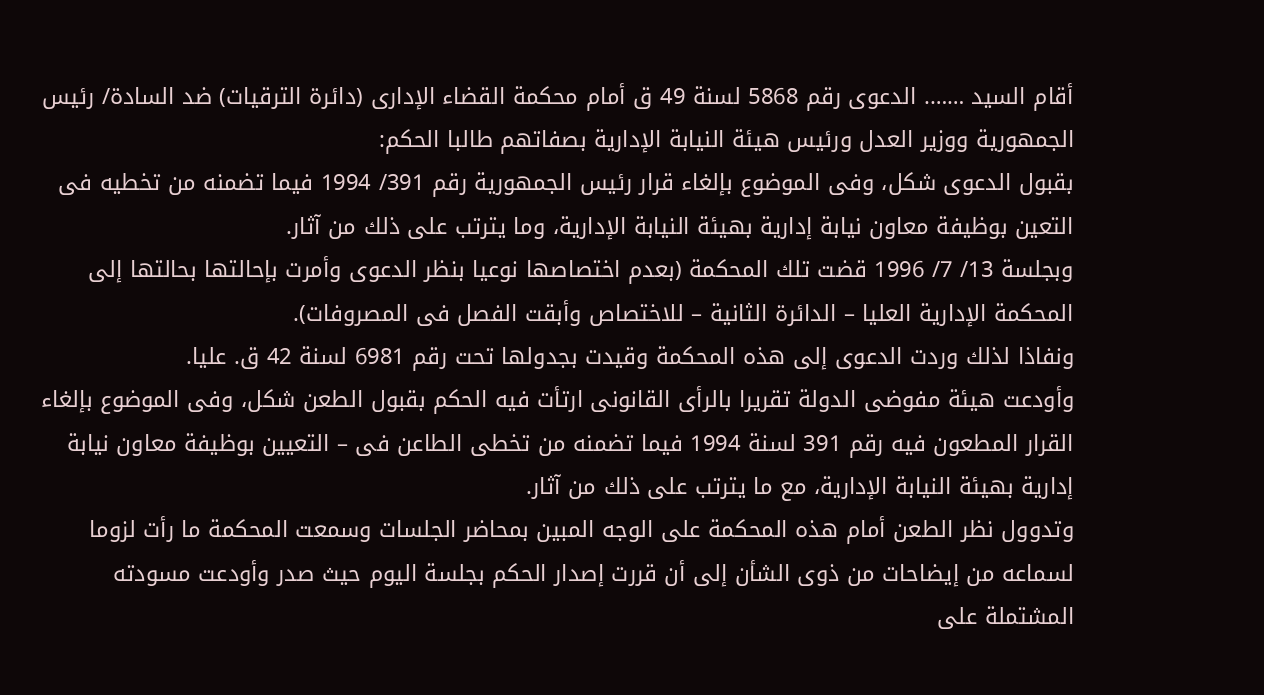أقام السيد ……. الدعوى رقم 5868 لسنة 49 ق أمام محكمة القضاء الإدارى (دائرة الترقيات) ضد السادة/ رئيس الجمهورية ووزير العدل ورئيس هيئة النيابة الإدارية بصفاتهم طالبا الحكم:
بقبول الدعوى شكل، وفى الموضوع بإلغاء قرار رئيس الجمهورية رقم 391/ 1994 فيما تضمنه من تخطيه فى التعين بوظيفة معاون نيابة إدارية بهيئة النيابة الإدارية، وما يترتب على ذلك من آثار.
وبجلسة 13/ 7/ 1996 قضت تلك المحكمة (بعدم اختصاصها نوعيا بنظر الدعوى وأمرت بإحالتها بحالتها إلى المحكمة الإدارية العليا – الدائرة الثانية – للاختصاص وأبقت الفصل فى المصروفات).
ونفاذا لذلك وردت الدعوى إلى هذه المحكمة وقيدت بجدولها تحت رقم 6981 لسنة 42 ق. عليا.
وأودعت هيئة مفوضى الدولة تقريرا بالرأى القانونى ارتأت فيه الحكم بقبول الطعن شكل، وفى الموضوع بإلغاء القرار المطعون فيه رقم 391 لسنة 1994 فيما تضمنه من تخطى الطاعن فى – التعيين بوظيفة معاون نيابة إدارية بهيئة النيابة الإدارية، مع ما يترتب على ذلك من آثار.
وتدوول نظر الطعن أمام هذه المحكمة على الوجه المبين بمحاضر الجلسات وسمعت المحكمة ما رأت لزوما لسماعه من إيضاحات من ذوى الشأن إلى أن قررت إصدار الحكم بجلسة اليوم حيث صدر وأودعت مسودته المشتملة على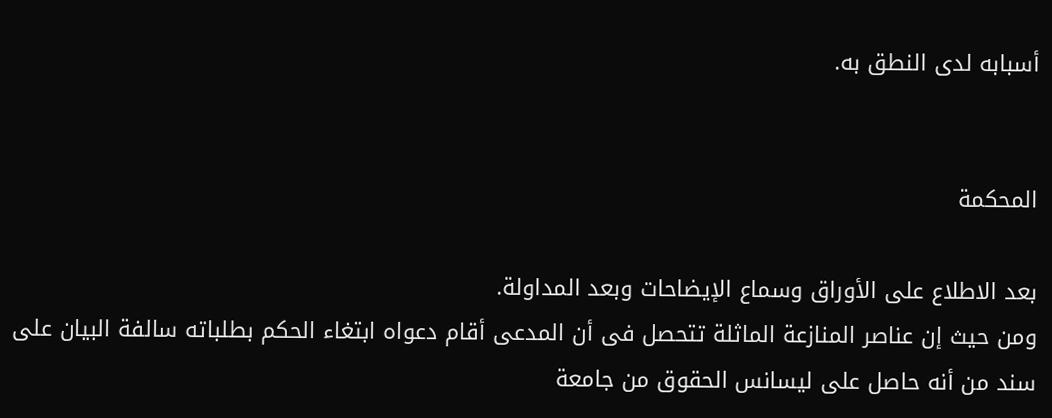أسبابه لدى النطق به.


المحكمة

بعد الاطلاع على الأوراق وسماع الإيضاحات وبعد المداولة.
ومن حيث إن عناصر المنازعة الماثلة تتحصل فى أن المدعى أقام دعواه ابتغاء الحكم بطلباته سالفة البيان على سند من أنه حاصل على ليسانس الحقوق من جامعة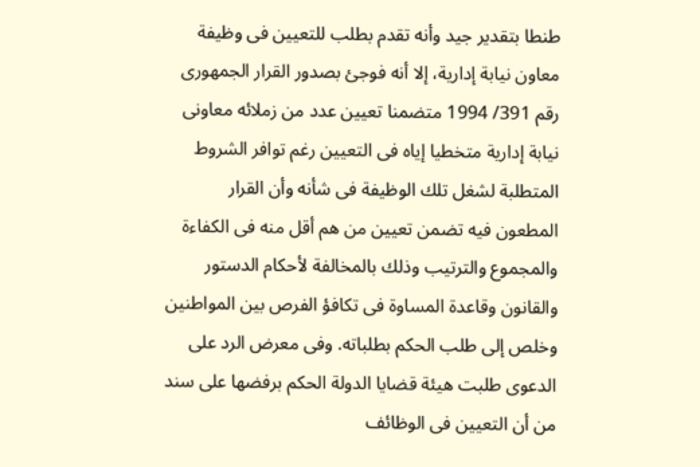طنطا بتقدير جيد وأنه تقدم بطلب للتعيين فى وظيفة معاون نيابة إدارية، إلا أنه فوجئ بصدور القرار الجمهورى رقم 391/ 1994 متضمنا تعيين عدد من زملائه معاونى نيابة إدارية متخطيا إياه فى التعيين رغم توافر الشروط المتطلبة لشغل تلك الوظيفة فى شأنه وأن القرار المطعون فيه تضمن تعيين من هم أقل منه فى الكفاءة والمجموع والترتيب وذلك بالمخالفة لأحكام الدستور والقانون وقاعدة المساوة فى تكافؤ الفرص بين المواطنين وخلص إلى طلب الحكم بطلباته. وفى معرض الرد على الدعوى طلبت هيئة قضايا الدولة الحكم برفضها على سند من أن التعيين فى الوظائف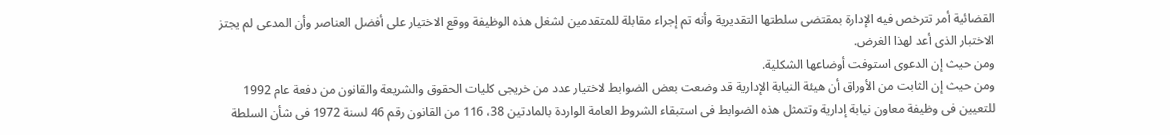القضائية أمر تترخص فيه الإدارة بمقتضى سلطتها التقديرية وأنه تم إجراء مقابلة للمتقدمين لشغل هذه الوظيفة ووقع الاختيار على أفضل العناصر وأن المدعى لم يجتز الاختبار الذى أعد لهذا الغرض.
ومن حيث إن الدعوى استوفت أوضاعها الشكلية.
ومن حيث إن الثابت من الأوراق أن هيئة النيابة الإدارية قد وضعت بعض الضوابط لاختيار عدد من خريجى كليات الحقوق والشريعة والقانون من دفعة عام 1992 للتعيين فى وظيفة معاون نيابة إدارية وتتمثل هذه الضوابط فى استبقاء الشروط العامة الواردة بالمادتين 38، 116 من القانون رقم 46 لسنة 1972 فى شأن السلطة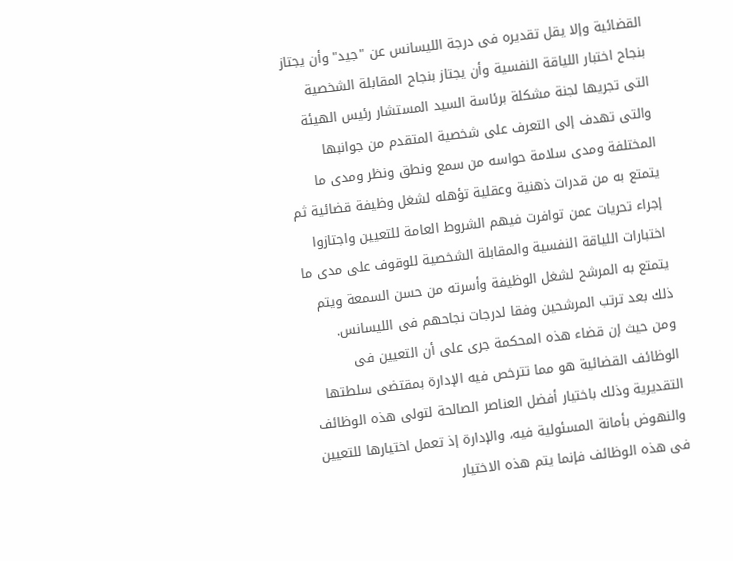القضائية وإلا يقل تقديره فى درجة الليسانس عن "جيد" وأن يجتاز بنجاح اختبار اللياقة النفسية وأن يجتاز بنجاح المقابلة الشخصية التى تجريها لجنة مشكلة برئاسة السيد المستشار رئيس الهيئة والتى تهدف إلى التعرف على شخصية المتقدم من جوانبها المختلفة ومدى سلامة حواسه من سمع ونطق ونظر ومدى ما يتمتع به من قدرات ذهنية وعقلية تؤهله لشغل وظيفة قضائية ثم إجراء تحريات عمن توافرت فيهم الشروط العامة للتعيين واجتازوا اختبارات اللياقة النفسية والمقابلة الشخصية للوقوف على مدى ما يتمتع به المرشح لشغل الوظيفة وأسرته من حسن السمعة ويتم ذلك بعد ترتب المرشحين وفقا لدرجات نجاحهم فى الليسانس.
ومن حيث إن قضاء هذه المحكمة جرى على أن التعيين فى الوظائف القضائية هو مما تترخص فيه الإدارة بمقتضى سلطتها التقديرية وذلك باختيار أفضل العناصر الصالحة لتولى هذه الوظائف والنهوض بأمانة المسئولية فيه، والإدارة إذ تعمل اختيارها للتعيين فى هذه الوظائف فإنما يتم هذه الاختيار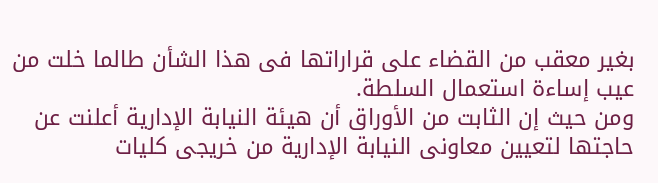بغير معقب من القضاء على قراراتها فى هذا الشأن طالما خلت من عيب إساءة استعمال السلطة.
ومن حيث إن الثابت من الأوراق أن هيئة النيابة الإدارية أعلنت عن حاجتها لتعيين معاونى النيابة الإدارية من خريجى كليات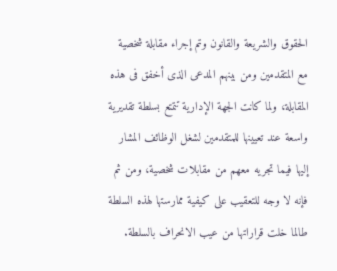الحقوق والشريعة والقانون وتم إجراء مقابلة شخصية مع المتقدمين ومن بينهم المدعى الذى أخفق فى هذه المقابلة، ولما كانت الجهة الإدارية تتمتع بسلطة تقديرية واسعة عند تعيينها للمتقدمين لشغل الوظائف المشار إليها فيما تجريه معهم من مقابلات شخصية، ومن ثم فإنه لا وجه للتعقيب على كيفية ممارستها لهذه السلطة طالما خلت قراراتها من عيب الانحراف بالسلطة.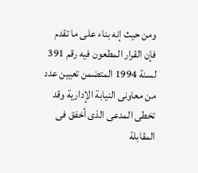ومن حيث إنه بناء على ما تقدم فإن القرار المطعون فيه رقم 391 لسنة 1994 المتضمن تعيين عدد من معاونى النيابة الإدارية وقد تخطى المدعى الذى أخفق فى المقابلة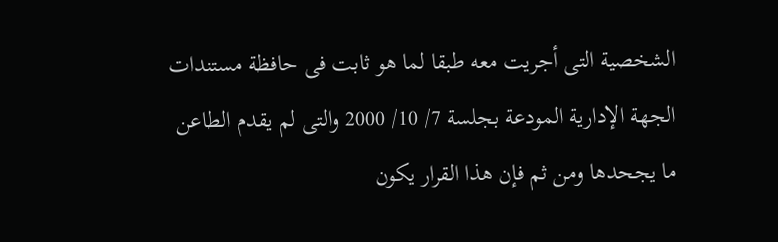الشخصية التى أجريت معه طبقا لما هو ثابت فى حافظة مستندات الجهة الإدارية المودعة بجلسة 7/ 10/ 2000 والتى لم يقدم الطاعن ما يجحدها ومن ثم فإن هذا القرار يكون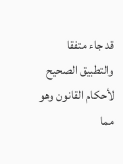قد جاء متفقا والتطبيق الصحيح لأحكام القانون وهو مما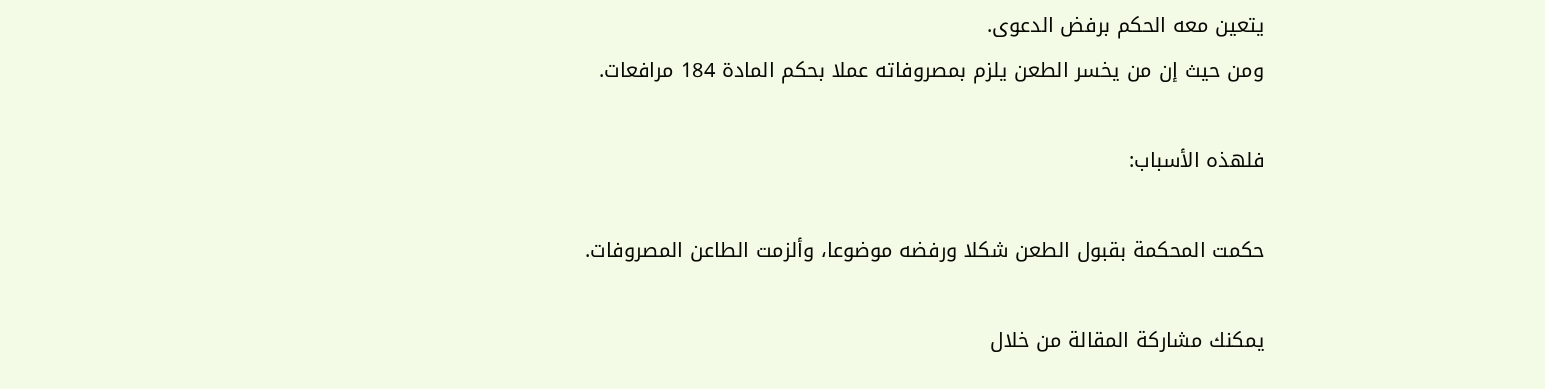يتعين معه الحكم برفض الدعوى.
ومن حيث إن من يخسر الطعن يلزم بمصروفاته عملا بحكم المادة 184 مرافعات.

فلهذه الأسباب:

حكمت المحكمة بقبول الطعن شكلا ورفضه موضوعا، وألزمت الطاعن المصروفات.

يمكنك مشاركة المقالة من خلال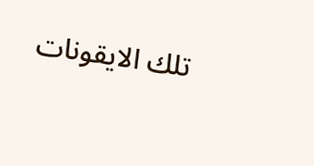تلك الايقونات